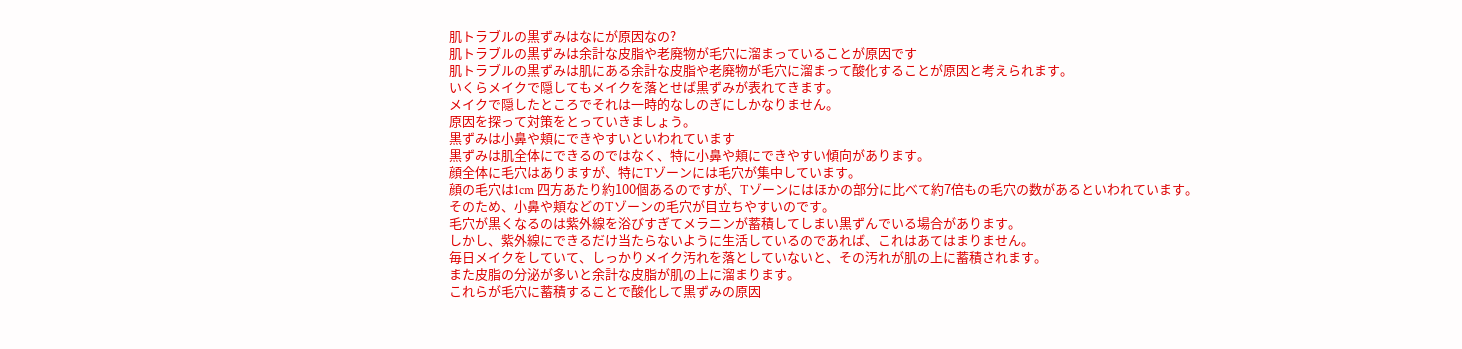肌トラブルの黒ずみはなにが原因なの?
肌トラブルの黒ずみは余計な皮脂や老廃物が毛穴に溜まっていることが原因です
肌トラブルの黒ずみは肌にある余計な皮脂や老廃物が毛穴に溜まって酸化することが原因と考えられます。
いくらメイクで隠してもメイクを落とせば黒ずみが表れてきます。
メイクで隠したところでそれは一時的なしのぎにしかなりません。
原因を探って対策をとっていきましょう。
黒ずみは小鼻や頬にできやすいといわれています
黒ずみは肌全体にできるのではなく、特に小鼻や頬にできやすい傾向があります。
顔全体に毛穴はありますが、特にTゾーンには毛穴が集中しています。
顔の毛穴は1cm 四方あたり約100個あるのですが、Tゾーンにはほかの部分に比べて約7倍もの毛穴の数があるといわれています。
そのため、小鼻や頬などのTゾーンの毛穴が目立ちやすいのです。
毛穴が黒くなるのは紫外線を浴びすぎてメラニンが蓄積してしまい黒ずんでいる場合があります。
しかし、紫外線にできるだけ当たらないように生活しているのであれば、これはあてはまりません。
毎日メイクをしていて、しっかりメイク汚れを落としていないと、その汚れが肌の上に蓄積されます。
また皮脂の分泌が多いと余計な皮脂が肌の上に溜まります。
これらが毛穴に蓄積することで酸化して黒ずみの原因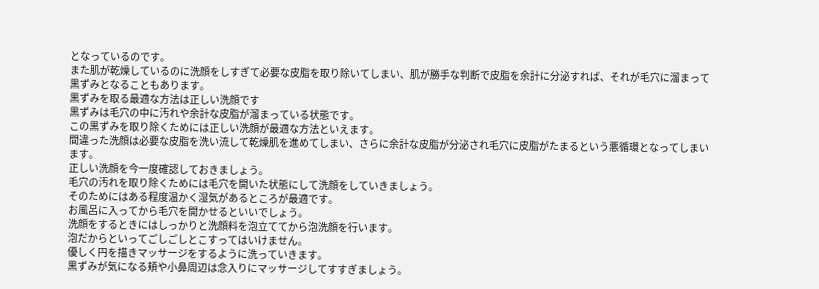となっているのです。
また肌が乾燥しているのに洗顔をしすぎて必要な皮脂を取り除いてしまい、肌が勝手な判断で皮脂を余計に分泌すれば、それが毛穴に溜まって黒ずみとなることもあります。
黒ずみを取る最適な方法は正しい洗顔です
黒ずみは毛穴の中に汚れや余計な皮脂が溜まっている状態です。
この黒ずみを取り除くためには正しい洗顔が最適な方法といえます。
間違った洗顔は必要な皮脂を洗い流して乾燥肌を進めてしまい、さらに余計な皮脂が分泌され毛穴に皮脂がたまるという悪循環となってしまいます。
正しい洗顔を今一度確認しておきましょう。
毛穴の汚れを取り除くためには毛穴を開いた状態にして洗顔をしていきましょう。
そのためにはある程度温かく湿気があるところが最適です。
お風呂に入ってから毛穴を開かせるといいでしょう。
洗顔をするときにはしっかりと洗顔料を泡立ててから泡洗顔を行います。
泡だからといってごしごしとこすってはいけません。
優しく円を描きマッサージをするように洗っていきます。
黒ずみが気になる頬や小鼻周辺は念入りにマッサージしてすすぎましょう。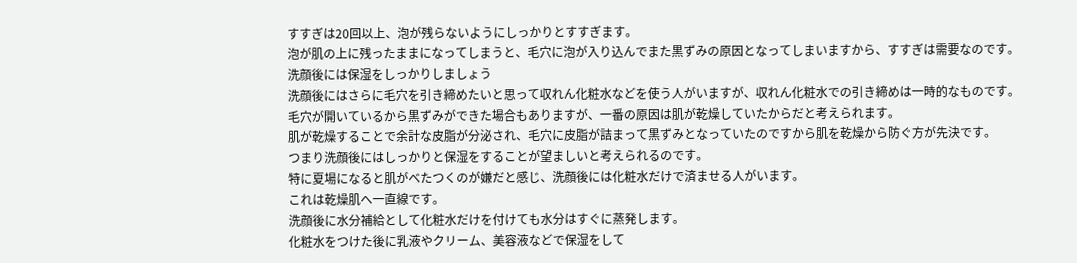すすぎは20回以上、泡が残らないようにしっかりとすすぎます。
泡が肌の上に残ったままになってしまうと、毛穴に泡が入り込んでまた黒ずみの原因となってしまいますから、すすぎは需要なのです。
洗顔後には保湿をしっかりしましょう
洗顔後にはさらに毛穴を引き締めたいと思って収れん化粧水などを使う人がいますが、収れん化粧水での引き締めは一時的なものです。
毛穴が開いているから黒ずみができた場合もありますが、一番の原因は肌が乾燥していたからだと考えられます。
肌が乾燥することで余計な皮脂が分泌され、毛穴に皮脂が詰まって黒ずみとなっていたのですから肌を乾燥から防ぐ方が先決です。
つまり洗顔後にはしっかりと保湿をすることが望ましいと考えられるのです。
特に夏場になると肌がべたつくのが嫌だと感じ、洗顔後には化粧水だけで済ませる人がいます。
これは乾燥肌へ一直線です。
洗顔後に水分補給として化粧水だけを付けても水分はすぐに蒸発します。
化粧水をつけた後に乳液やクリーム、美容液などで保湿をして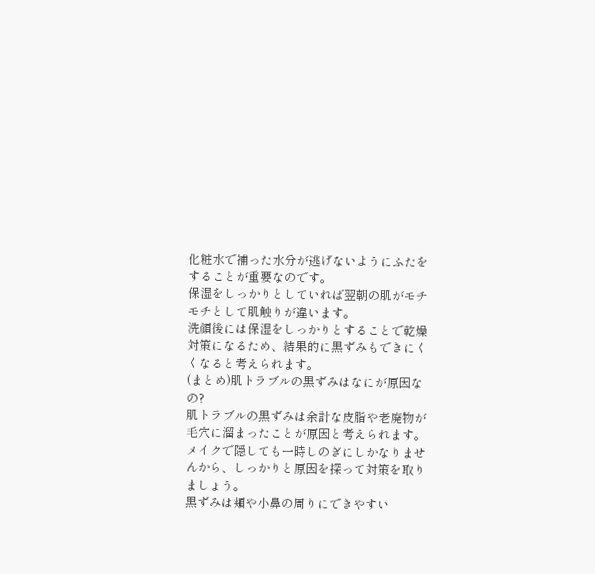化粧水で補った水分が逃げないようにふたをすることが重要なのです。
保湿をしっかりとしていれば翌朝の肌がモチモチとして肌触りが違います。
洗顔後には保湿をしっかりとすることで乾燥対策になるため、結果的に黒ずみもできにくくなると考えられます。
(まとめ)肌トラブルの黒ずみはなにが原因なの?
肌トラブルの黒ずみは余計な皮脂や老廃物が毛穴に溜まったことが原因と考えられます。
メイクで隠しても一時しのぎにしかなりませんから、しっかりと原因を探って対策を取りましょう。
黒ずみは頬や小鼻の周りにできやすい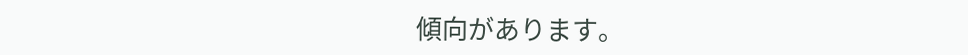傾向があります。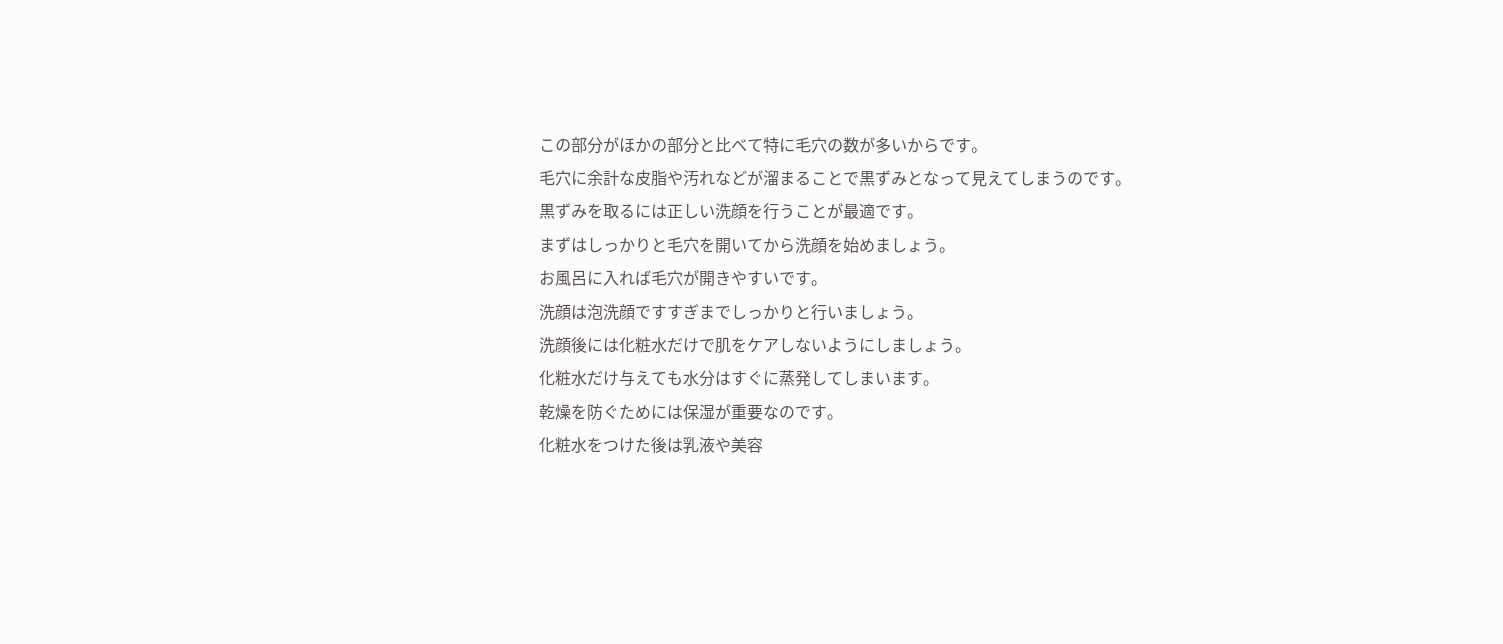この部分がほかの部分と比べて特に毛穴の数が多いからです。
毛穴に余計な皮脂や汚れなどが溜まることで黒ずみとなって見えてしまうのです。
黒ずみを取るには正しい洗顔を行うことが最適です。
まずはしっかりと毛穴を開いてから洗顔を始めましょう。
お風呂に入れば毛穴が開きやすいです。
洗顔は泡洗顔ですすぎまでしっかりと行いましょう。
洗顔後には化粧水だけで肌をケアしないようにしましょう。
化粧水だけ与えても水分はすぐに蒸発してしまいます。
乾燥を防ぐためには保湿が重要なのです。
化粧水をつけた後は乳液や美容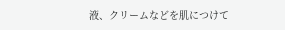液、クリームなどを肌につけて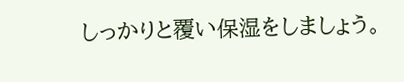しっかりと覆い保湿をしましょう。